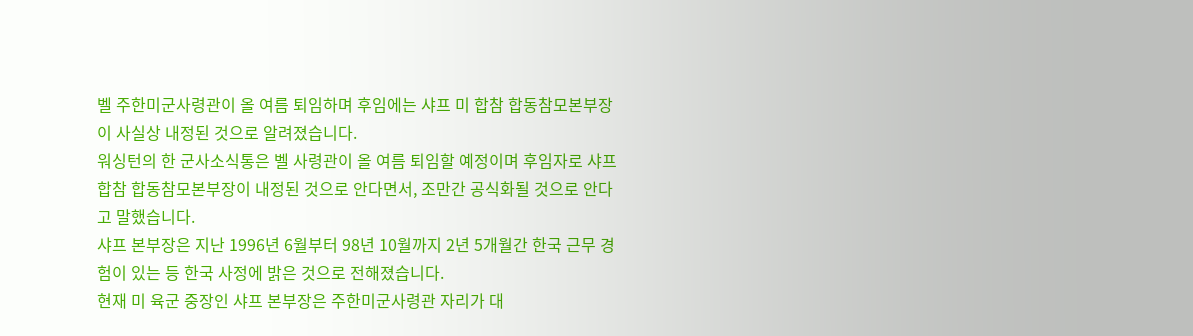벨 주한미군사령관이 올 여름 퇴임하며 후임에는 샤프 미 합참 합동참모본부장이 사실상 내정된 것으로 알려졌습니다.
워싱턴의 한 군사소식통은 벨 사령관이 올 여름 퇴임할 예정이며 후임자로 샤프 합참 합동참모본부장이 내정된 것으로 안다면서, 조만간 공식화될 것으로 안다고 말했습니다.
샤프 본부장은 지난 1996년 6월부터 98년 10월까지 2년 5개월간 한국 근무 경험이 있는 등 한국 사정에 밝은 것으로 전해졌습니다.
현재 미 육군 중장인 샤프 본부장은 주한미군사령관 자리가 대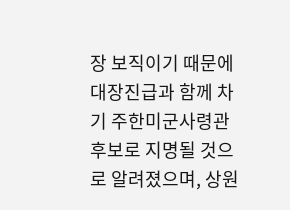장 보직이기 때문에 대장진급과 함께 차기 주한미군사령관 후보로 지명될 것으로 알려졌으며, 상원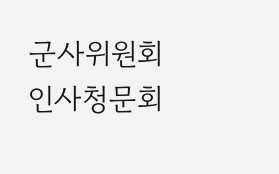군사위원회 인사청문회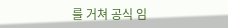를 거쳐 공식 임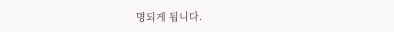명되게 됩니다.